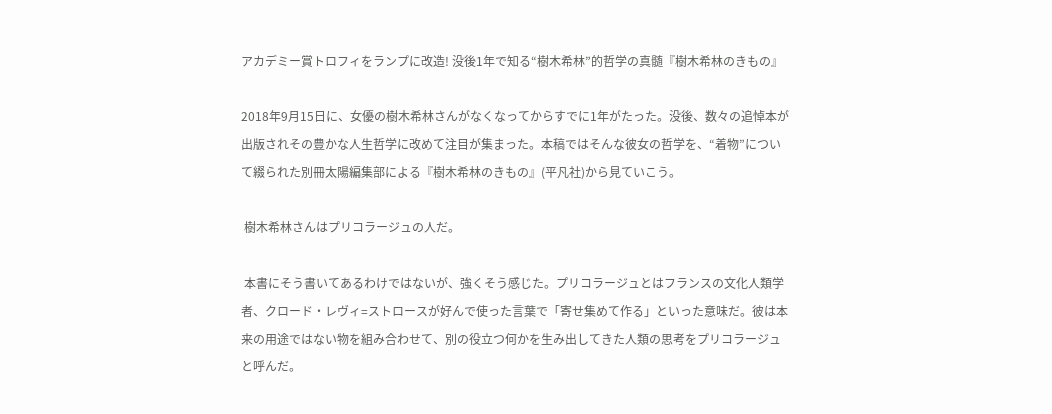アカデミー賞トロフィをランプに改造! 没後1年で知る“樹木希林”的哲学の真髄『樹木希林のきもの』

2018年9月15日に、女優の樹木希林さんがなくなってからすでに1年がたった。没後、数々の追悼本が出版されその豊かな人生哲学に改めて注目が集まった。本稿ではそんな彼女の哲学を、“着物”について綴られた別冊太陽編集部による『樹木希林のきもの』(平凡社)から見ていこう。

 樹木希林さんはプリコラージュの人だ。

 本書にそう書いてあるわけではないが、強くそう感じた。プリコラージュとはフランスの文化人類学者、クロード・レヴィ=ストロースが好んで使った言葉で「寄せ集めて作る」といった意味だ。彼は本来の用途ではない物を組み合わせて、別の役立つ何かを生み出してきた人類の思考をプリコラージュと呼んだ。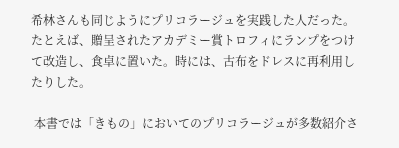希林さんも同じようにプリコラージュを実践した人だった。たとえば、贈呈されたアカデミー賞トロフィにランプをつけて改造し、食卓に置いた。時には、古布をドレスに再利用したりした。

 本書では「きもの」においてのプリコラージュが多数紹介さ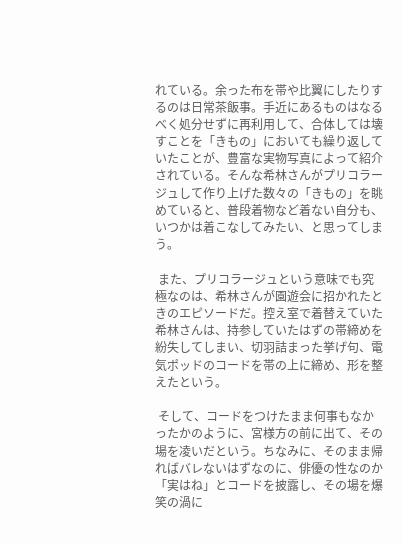れている。余った布を帯や比翼にしたりするのは日常茶飯事。手近にあるものはなるべく処分せずに再利用して、合体しては壊すことを「きもの」においても繰り返していたことが、豊富な実物写真によって紹介されている。そんな希林さんがプリコラージュして作り上げた数々の「きもの」を眺めていると、普段着物など着ない自分も、いつかは着こなしてみたい、と思ってしまう。

 また、プリコラージュという意味でも究極なのは、希林さんが園遊会に招かれたときのエピソードだ。控え室で着替えていた希林さんは、持参していたはずの帯締めを紛失してしまい、切羽詰まった挙げ句、電気ポッドのコードを帯の上に締め、形を整えたという。

 そして、コードをつけたまま何事もなかったかのように、宮様方の前に出て、その場を凌いだという。ちなみに、そのまま帰ればバレないはずなのに、俳優の性なのか「実はね」とコードを披露し、その場を爆笑の渦に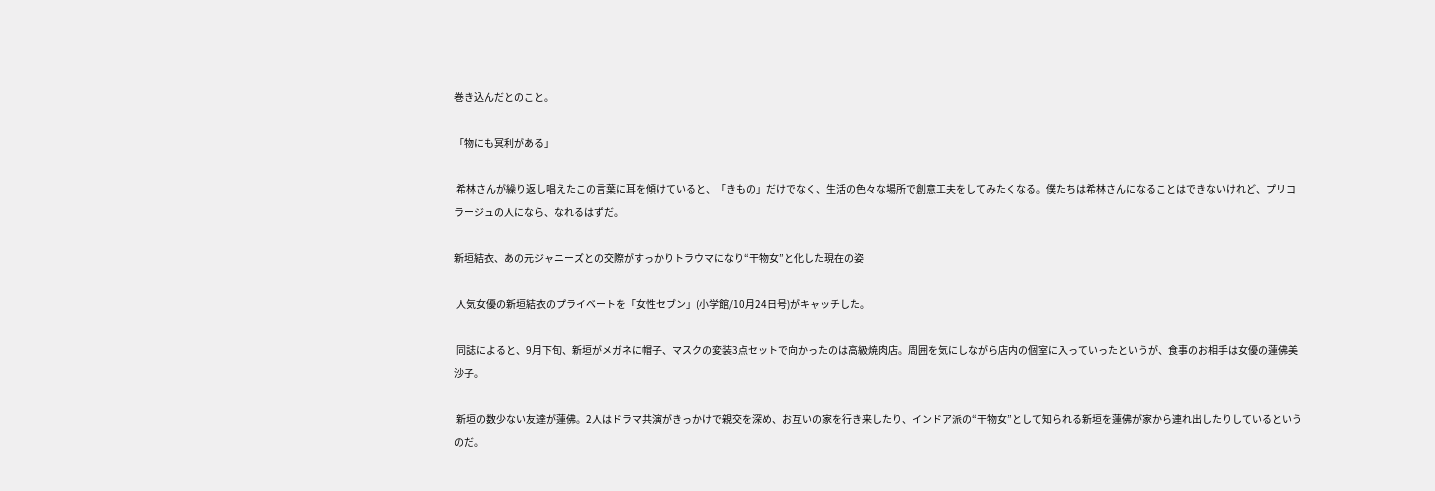巻き込んだとのこと。

「物にも冥利がある」

 希林さんが繰り返し唱えたこの言葉に耳を傾けていると、「きもの」だけでなく、生活の色々な場所で創意工夫をしてみたくなる。僕たちは希林さんになることはできないけれど、プリコラージュの人になら、なれるはずだ。

新垣結衣、あの元ジャニーズとの交際がすっかりトラウマになり“干物女”と化した現在の姿

 人気女優の新垣結衣のプライベートを「女性セブン」(小学館/10月24日号)がキャッチした。

 同誌によると、9月下旬、新垣がメガネに帽子、マスクの変装3点セットで向かったのは高級焼肉店。周囲を気にしながら店内の個室に入っていったというが、食事のお相手は女優の蓮佛美沙子。

 新垣の数少ない友達が蓮佛。2人はドラマ共演がきっかけで親交を深め、お互いの家を行き来したり、インドア派の“干物女”として知られる新垣を蓮佛が家から連れ出したりしているというのだ。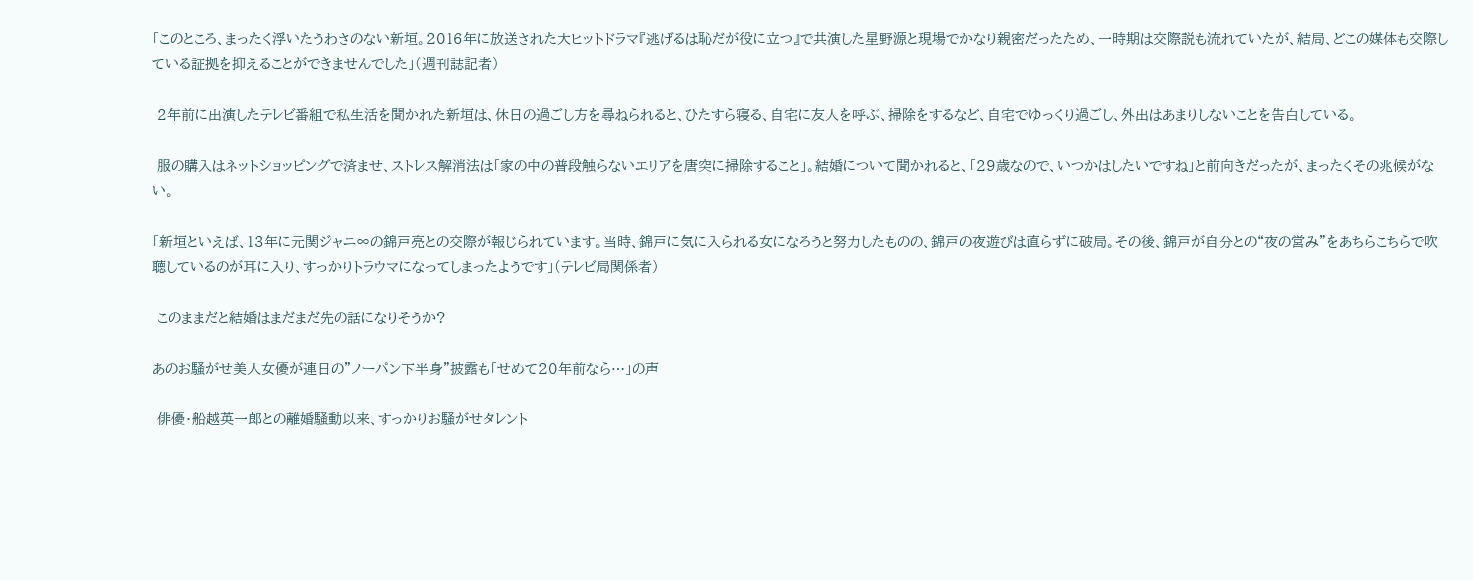「このところ、まったく浮いたうわさのない新垣。2016年に放送された大ヒットドラマ『逃げるは恥だが役に立つ』で共演した星野源と現場でかなり親密だったため、一時期は交際説も流れていたが、結局、どこの媒体も交際している証拠を抑えることができませんでした」(週刊誌記者)

 2年前に出演したテレビ番組で私生活を聞かれた新垣は、休日の過ごし方を尋ねられると、ひたすら寝る、自宅に友人を呼ぶ、掃除をするなど、自宅でゆっくり過ごし、外出はあまりしないことを告白している。

 服の購入はネットショッピングで済ませ、ストレス解消法は「家の中の普段触らないエリアを唐突に掃除すること」。結婚について聞かれると、「29歳なので、いつかはしたいですね」と前向きだったが、まったくその兆候がない。

「新垣といえば、13年に元関ジャニ∞の錦戸亮との交際が報じられています。当時、錦戸に気に入られる女になろうと努力したものの、錦戸の夜遊びは直らずに破局。その後、錦戸が自分との“夜の営み”をあちらこちらで吹聴しているのが耳に入り、すっかりトラウマになってしまったようです」(テレビ局関係者)

 このままだと結婚はまだまだ先の話になりそうか?

あのお騒がせ美人女優が連日の”ノーパン下半身”披露も「せめて20年前なら…」の声

 俳優・船越英一郎との離婚騒動以来、すっかりお騒がせタレント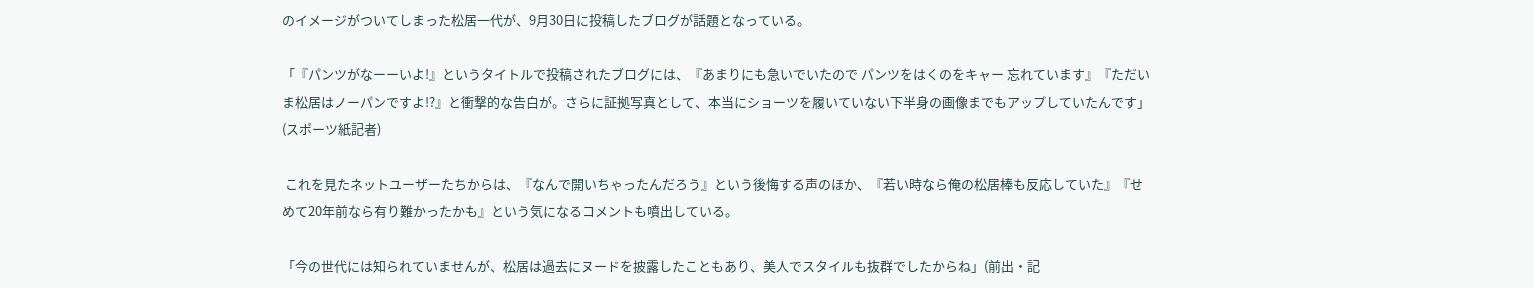のイメージがついてしまった松居一代が、9月30日に投稿したブログが話題となっている。

「『パンツがなーーいよ!』というタイトルで投稿されたブログには、『あまりにも急いでいたので パンツをはくのをキャー 忘れています』『ただいま松居はノーパンですよ!?』と衝撃的な告白が。さらに証拠写真として、本当にショーツを履いていない下半身の画像までもアップしていたんです」(スポーツ紙記者)

 これを見たネットユーザーたちからは、『なんで開いちゃったんだろう』という後悔する声のほか、『若い時なら俺の松居棒も反応していた』『せめて20年前なら有り難かったかも』という気になるコメントも噴出している。

「今の世代には知られていませんが、松居は過去にヌードを披露したこともあり、美人でスタイルも抜群でしたからね」(前出・記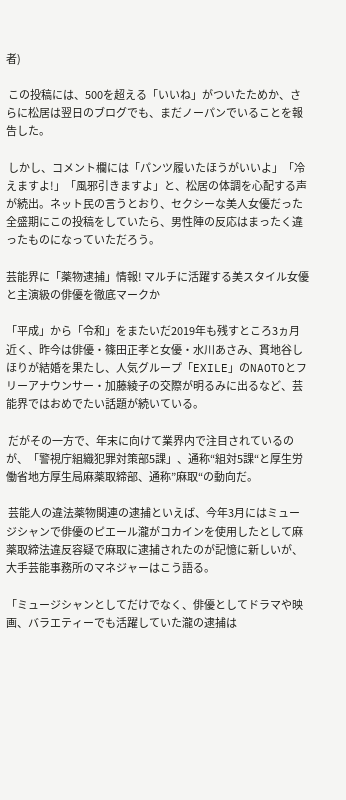者)

 この投稿には、500を超える「いいね」がついたためか、さらに松居は翌日のブログでも、まだノーパンでいることを報告した。

 しかし、コメント欄には「パンツ履いたほうがいいよ」「冷えますよ!」「風邪引きますよ」と、松居の体調を心配する声が続出。ネット民の言うとおり、セクシーな美人女優だった全盛期にこの投稿をしていたら、男性陣の反応はまったく違ったものになっていただろう。

芸能界に「薬物逮捕」情報! マルチに活躍する美スタイル女優と主演級の俳優を徹底マークか

「平成」から「令和」をまたいだ2019年も残すところ3ヵ月近く、昨今は俳優・篠田正孝と女優・水川あさみ、貫地谷しほりが結婚を果たし、人気グループ「EXILE」のNAOTOとフリーアナウンサー・加藤綾子の交際が明るみに出るなど、芸能界ではおめでたい話題が続いている。

 だがその一方で、年末に向けて業界内で注目されているのが、「警視庁組織犯罪対策部5課」、通称“組対5課“と厚生労働省地方厚生局麻薬取締部、通称”麻取“の動向だ。

 芸能人の違法薬物関連の逮捕といえば、今年3月にはミュージシャンで俳優のピエール瀧がコカインを使用したとして麻薬取締法違反容疑で麻取に逮捕されたのが記憶に新しいが、大手芸能事務所のマネジャーはこう語る。

「ミュージシャンとしてだけでなく、俳優としてドラマや映画、バラエティーでも活躍していた瀧の逮捕は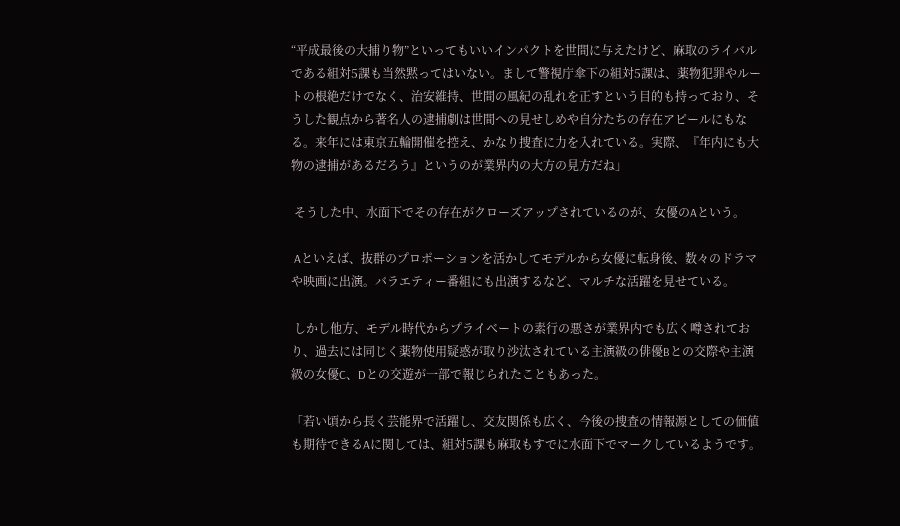“平成最後の大捕り物”といってもいいインパクトを世間に与えたけど、麻取のライバルである組対5課も当然黙ってはいない。まして警視庁傘下の組対5課は、薬物犯罪やルートの根絶だけでなく、治安維持、世間の風紀の乱れを正すという目的も持っており、そうした観点から著名人の逮捕劇は世間への見せしめや自分たちの存在アピールにもなる。来年には東京五輪開催を控え、かなり捜査に力を入れている。実際、『年内にも大物の逮捕があるだろう』というのが業界内の大方の見方だね」

 そうした中、水面下でその存在がクローズアップされているのが、女優のAという。

 Aといえば、抜群のプロポーションを活かしてモデルから女優に転身後、数々のドラマや映画に出演。バラエティー番組にも出演するなど、マルチな活躍を見せている。

 しかし他方、モデル時代からプライベートの素行の悪さが業界内でも広く噂されており、過去には同じく薬物使用疑惑が取り沙汰されている主演級の俳優Bとの交際や主演級の女優C、Dとの交遊が一部で報じられたこともあった。

「若い頃から長く芸能界で活躍し、交友関係も広く、今後の捜査の情報源としての価値も期待できるAに関しては、組対5課も麻取もすでに水面下でマークしているようです。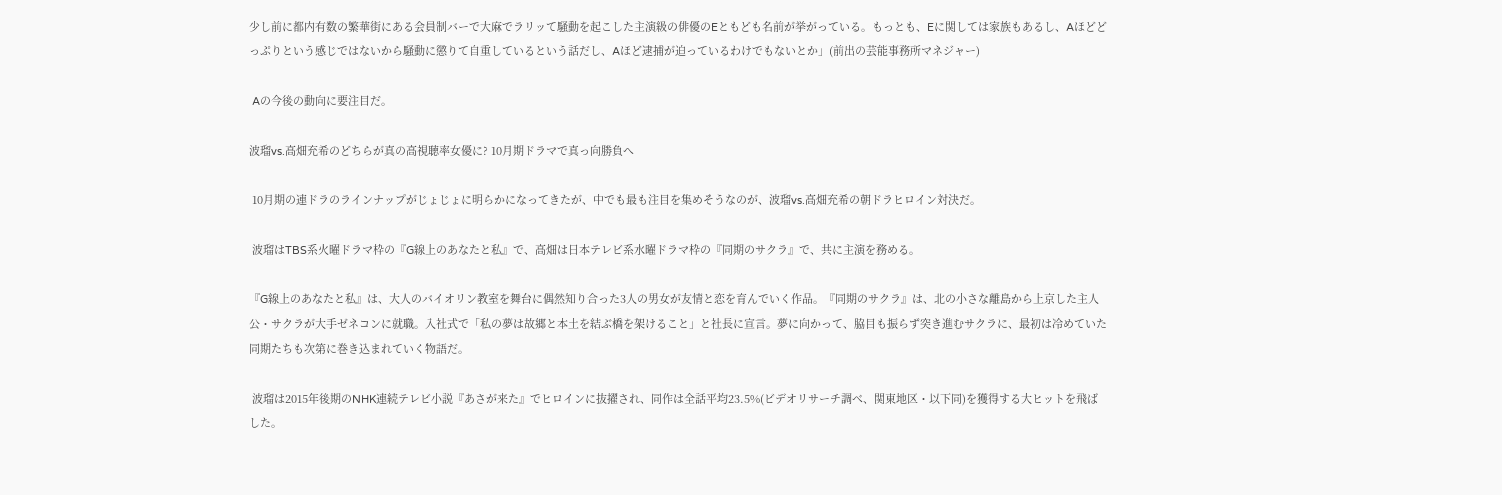少し前に都内有数の繁華街にある会員制バーで大麻でラリッて騒動を起こした主演級の俳優のEともども名前が挙がっている。もっとも、Eに関しては家族もあるし、Aほどどっぷりという感じではないから騒動に懲りて自重しているという話だし、Aほど逮捕が迫っているわけでもないとか」(前出の芸能事務所マネジャー)

 Aの今後の動向に要注目だ。

波瑠vs.高畑充希のどちらが真の高視聴率女優に? 10月期ドラマで真っ向勝負へ

 10月期の連ドラのラインナップがじょじょに明らかになってきたが、中でも最も注目を集めそうなのが、波瑠vs.高畑充希の朝ドラヒロイン対決だ。

 波瑠はTBS系火曜ドラマ枠の『G線上のあなたと私』で、高畑は日本テレビ系水曜ドラマ枠の『同期のサクラ』で、共に主演を務める。

『G線上のあなたと私』は、大人のバイオリン教室を舞台に偶然知り合った3人の男女が友情と恋を育んでいく作品。『同期のサクラ』は、北の小さな離島から上京した主人公・サクラが大手ゼネコンに就職。入社式で「私の夢は故郷と本土を結ぶ橋を架けること」と社長に宣言。夢に向かって、脇目も振らず突き進むサクラに、最初は冷めていた同期たちも次第に巻き込まれていく物語だ。

 波瑠は2015年後期のNHK連続テレビ小説『あさが来た』でヒロインに抜擢され、同作は全話平均23.5%(ビデオリサーチ調べ、関東地区・以下同)を獲得する大ヒットを飛ばした。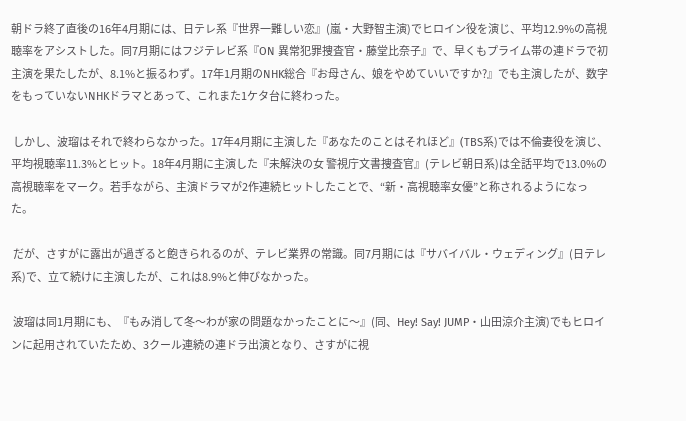朝ドラ終了直後の16年4月期には、日テレ系『世界一難しい恋』(嵐・大野智主演)でヒロイン役を演じ、平均12.9%の高視聴率をアシストした。同7月期にはフジテレビ系『ON 異常犯罪捜査官・藤堂比奈子』で、早くもプライム帯の連ドラで初主演を果たしたが、8.1%と振るわず。17年1月期のNHK総合『お母さん、娘をやめていいですか?』でも主演したが、数字をもっていないNHKドラマとあって、これまた1ケタ台に終わった。

 しかし、波瑠はそれで終わらなかった。17年4月期に主演した『あなたのことはそれほど』(TBS系)では不倫妻役を演じ、平均視聴率11.3%とヒット。18年4月期に主演した『未解決の女 警視庁文書捜査官』(テレビ朝日系)は全話平均で13.0%の高視聴率をマーク。若手ながら、主演ドラマが2作連続ヒットしたことで、“新・高視聴率女優”と称されるようになった。

 だが、さすがに露出が過ぎると飽きられるのが、テレビ業界の常識。同7月期には『サバイバル・ウェディング』(日テレ系)で、立て続けに主演したが、これは8.9%と伸びなかった。

 波瑠は同1月期にも、『もみ消して冬〜わが家の問題なかったことに〜』(同、Hey! Say! JUMP・山田涼介主演)でもヒロインに起用されていたため、3クール連続の連ドラ出演となり、さすがに視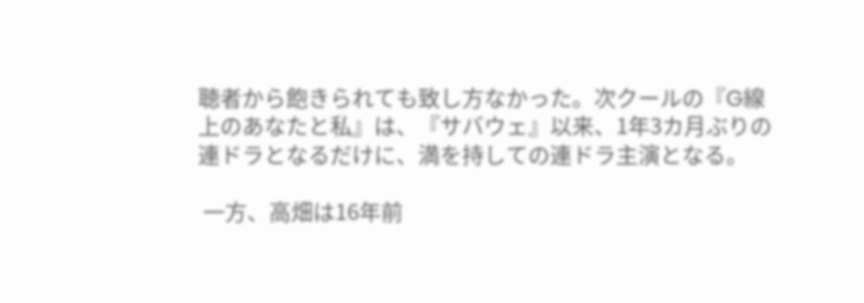聴者から飽きられても致し方なかった。次クールの『G線上のあなたと私』は、『サバウェ』以来、1年3カ月ぶりの連ドラとなるだけに、満を持しての連ドラ主演となる。

 一方、高畑は16年前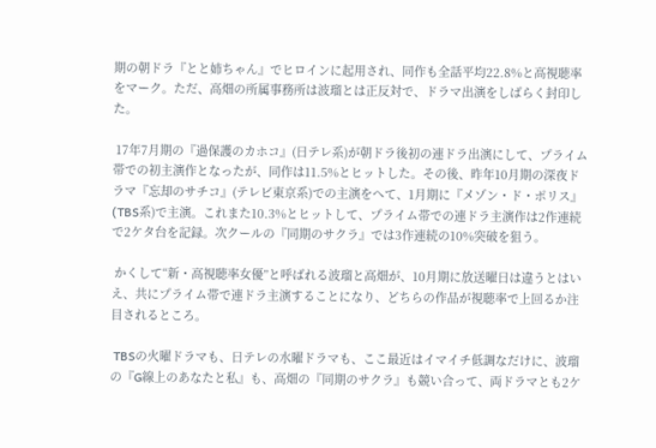期の朝ドラ『とと姉ちゃん』でヒロインに起用され、同作も全話平均22.8%と高視聴率をマーク。ただ、高畑の所属事務所は波瑠とは正反対で、ドラマ出演をしばらく封印した。

 17年7月期の『過保護のカホコ』(日テレ系)が朝ドラ後初の連ドラ出演にして、プライム帯での初主演作となったが、同作は11.5%とヒットした。その後、昨年10月期の深夜ドラマ『忘却のサチコ』(テレビ東京系)での主演をへて、1月期に『メゾン・ド・ポリス』(TBS系)で主演。これまた10.3%とヒットして、プライム帯での連ドラ主演作は2作連続で2ケタ台を記録。次クールの『同期のサクラ』では3作連続の10%突破を狙う。

 かくして“新・高視聴率女優”と呼ばれる波瑠と高畑が、10月期に放送曜日は違うとはいえ、共にプライム帯で連ドラ主演することになり、どちらの作品が視聴率で上回るか注目されるところ。

 TBSの火曜ドラマも、日テレの水曜ドラマも、ここ最近はイマイチ低調なだけに、波瑠の『G線上のあなたと私』も、高畑の『同期のサクラ』も競い合って、両ドラマとも2ケ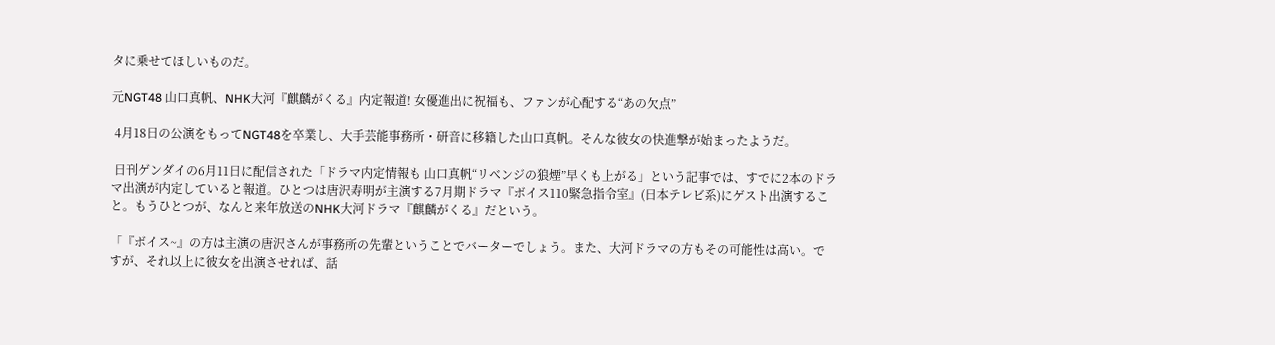タに乗せてほしいものだ。

元NGT48 山口真帆、NHK大河『麒麟がくる』内定報道! 女優進出に祝福も、ファンが心配する“あの欠点”

 4月18日の公演をもってNGT48を卒業し、大手芸能事務所・研音に移籍した山口真帆。そんな彼女の快進撃が始まったようだ。

 日刊ゲンダイの6月11日に配信された「ドラマ内定情報も 山口真帆“リベンジの狼煙”早くも上がる」という記事では、すでに2本のドラマ出演が内定していると報道。ひとつは唐沢寿明が主演する7月期ドラマ『ボイス110緊急指令室』(日本テレビ系)にゲスト出演すること。もうひとつが、なんと来年放送のNHK大河ドラマ『麒麟がくる』だという。

「『ボイス~』の方は主演の唐沢さんが事務所の先輩ということでバーターでしょう。また、大河ドラマの方もその可能性は高い。ですが、それ以上に彼女を出演させれば、話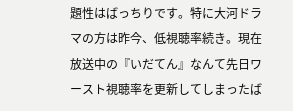題性はばっちりです。特に大河ドラマの方は昨今、低視聴率続き。現在放送中の『いだてん』なんて先日ワースト視聴率を更新してしまったば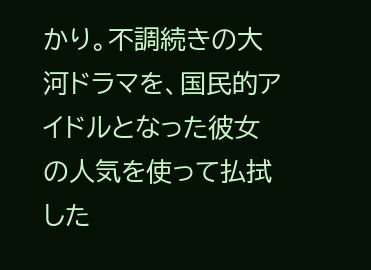かり。不調続きの大河ドラマを、国民的アイドルとなった彼女の人気を使って払拭した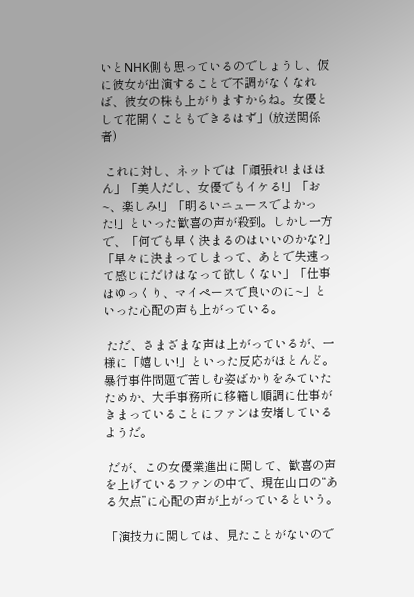いとNHK側も思っているのでしょうし、仮に彼女が出演することで不調がなくなれば、彼女の株も上がりますからね。女優として花開くこともできるはず」(放送関係者)

 これに対し、ネットでは「頑張れ! まほほん」「美人だし、女優でもイケる!」「お~、楽しみ!」「明るいニュースでよかった!」といった歓喜の声が殺到。しかし一方で、「何でも早く決まるのはいいのかな?」「早々に決まってしまって、あとで失速って感じにだけはなって欲しくない」「仕事はゆっくり、マイペースで良いのに~」といった心配の声も上がっている。

 ただ、さまざまな声は上がっているが、一様に「嬉しい!」といった反応がほとんど。暴行事件問題で苦しむ姿ばかりをみていたためか、大手事務所に移籍し順調に仕事がきまっていることにファンは安堵しているようだ。

 だが、この女優業進出に関して、歓喜の声を上げているファンの中で、現在山口の“ある欠点”に心配の声が上がっているという。

「演技力に関しては、見たことがないので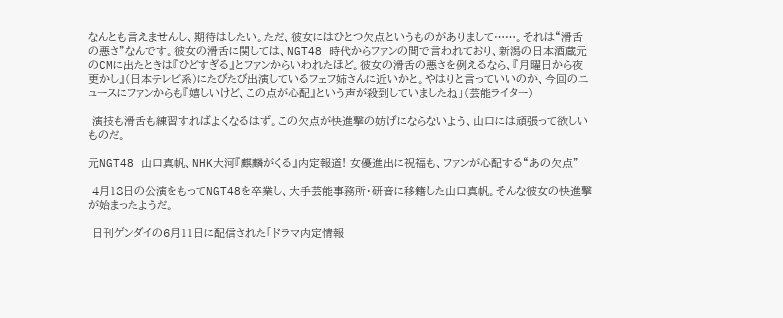なんとも言えませんし、期待はしたい。ただ、彼女にはひとつ欠点というものがありまして……。それは“滑舌の悪さ”なんです。彼女の滑舌に関しては、NGT48 時代からファンの間で言われており、新潟の日本酒蔵元のCMに出たときは『ひどすぎる』とファンからいわれたほど。彼女の滑舌の悪さを例えるなら、『月曜日から夜更かし』(日本テレビ系)にたびたび出演しているフェフ姉さんに近いかと。やはりと言っていいのか、今回のニュースにファンからも『嬉しいけど、この点が心配』という声が殺到していましたね」(芸能ライター)

 演技も滑舌も練習すればよくなるはず。この欠点が快進撃の妨げにならないよう、山口には頑張って欲しいものだ。

元NGT48 山口真帆、NHK大河『麒麟がくる』内定報道! 女優進出に祝福も、ファンが心配する“あの欠点”

 4月18日の公演をもってNGT48を卒業し、大手芸能事務所・研音に移籍した山口真帆。そんな彼女の快進撃が始まったようだ。

 日刊ゲンダイの6月11日に配信された「ドラマ内定情報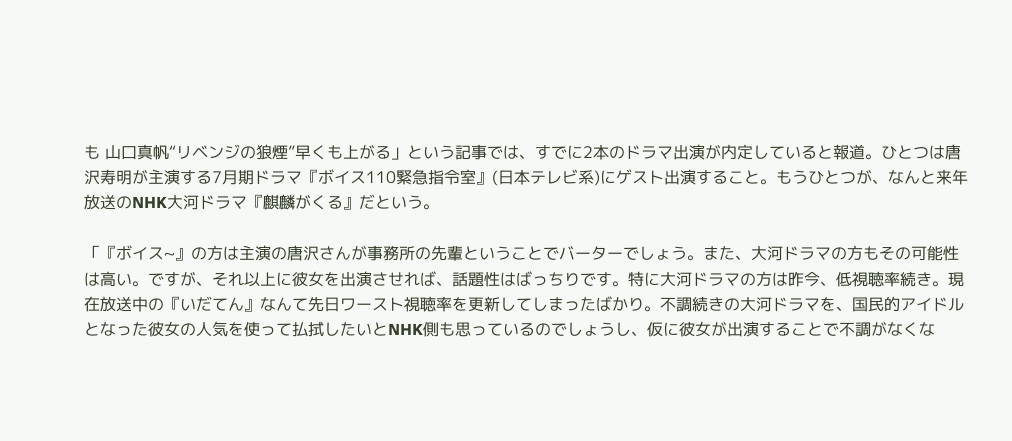も 山口真帆“リベンジの狼煙”早くも上がる」という記事では、すでに2本のドラマ出演が内定していると報道。ひとつは唐沢寿明が主演する7月期ドラマ『ボイス110緊急指令室』(日本テレビ系)にゲスト出演すること。もうひとつが、なんと来年放送のNHK大河ドラマ『麒麟がくる』だという。

「『ボイス~』の方は主演の唐沢さんが事務所の先輩ということでバーターでしょう。また、大河ドラマの方もその可能性は高い。ですが、それ以上に彼女を出演させれば、話題性はばっちりです。特に大河ドラマの方は昨今、低視聴率続き。現在放送中の『いだてん』なんて先日ワースト視聴率を更新してしまったばかり。不調続きの大河ドラマを、国民的アイドルとなった彼女の人気を使って払拭したいとNHK側も思っているのでしょうし、仮に彼女が出演することで不調がなくな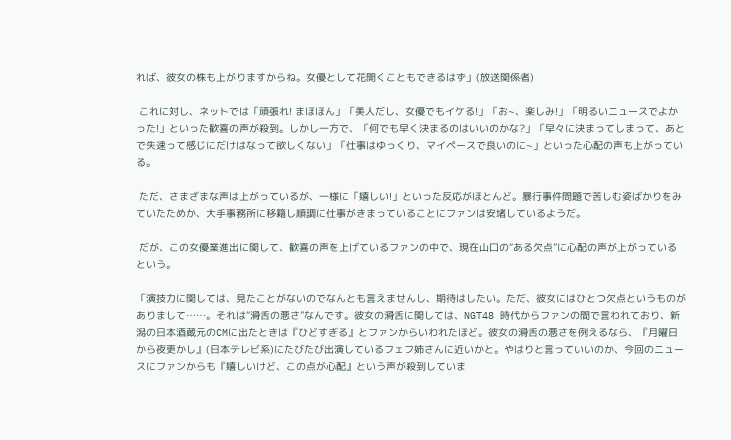れば、彼女の株も上がりますからね。女優として花開くこともできるはず」(放送関係者)

 これに対し、ネットでは「頑張れ! まほほん」「美人だし、女優でもイケる!」「お~、楽しみ!」「明るいニュースでよかった!」といった歓喜の声が殺到。しかし一方で、「何でも早く決まるのはいいのかな?」「早々に決まってしまって、あとで失速って感じにだけはなって欲しくない」「仕事はゆっくり、マイペースで良いのに~」といった心配の声も上がっている。

 ただ、さまざまな声は上がっているが、一様に「嬉しい!」といった反応がほとんど。暴行事件問題で苦しむ姿ばかりをみていたためか、大手事務所に移籍し順調に仕事がきまっていることにファンは安堵しているようだ。

 だが、この女優業進出に関して、歓喜の声を上げているファンの中で、現在山口の“ある欠点”に心配の声が上がっているという。

「演技力に関しては、見たことがないのでなんとも言えませんし、期待はしたい。ただ、彼女にはひとつ欠点というものがありまして……。それは“滑舌の悪さ”なんです。彼女の滑舌に関しては、NGT48 時代からファンの間で言われており、新潟の日本酒蔵元のCMに出たときは『ひどすぎる』とファンからいわれたほど。彼女の滑舌の悪さを例えるなら、『月曜日から夜更かし』(日本テレビ系)にたびたび出演しているフェフ姉さんに近いかと。やはりと言っていいのか、今回のニュースにファンからも『嬉しいけど、この点が心配』という声が殺到していま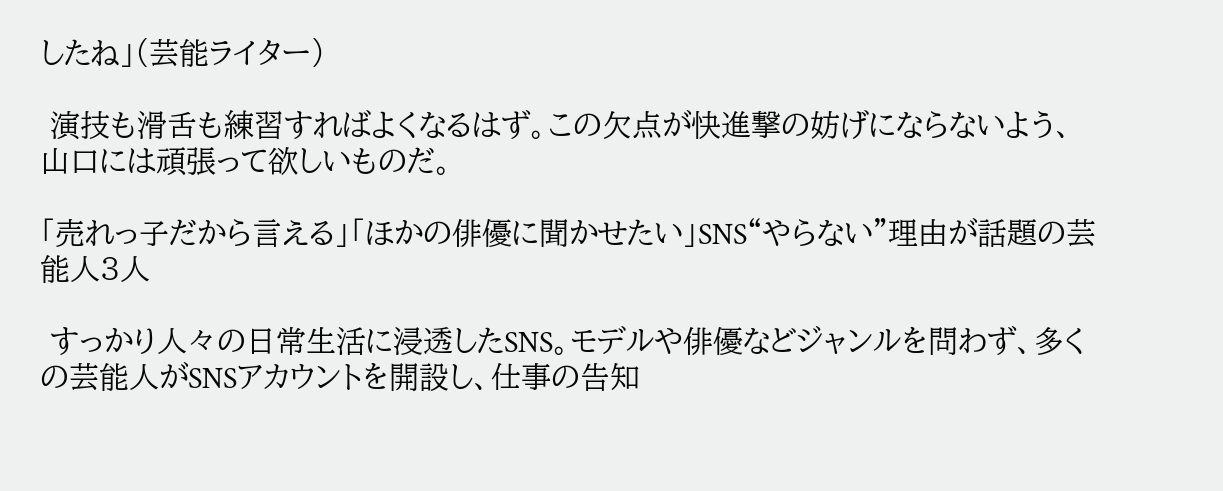したね」(芸能ライター)

 演技も滑舌も練習すればよくなるはず。この欠点が快進撃の妨げにならないよう、山口には頑張って欲しいものだ。

「売れっ子だから言える」「ほかの俳優に聞かせたい」SNS“やらない”理由が話題の芸能人3人

 すっかり人々の日常生活に浸透したSNS。モデルや俳優などジャンルを問わず、多くの芸能人がSNSアカウントを開設し、仕事の告知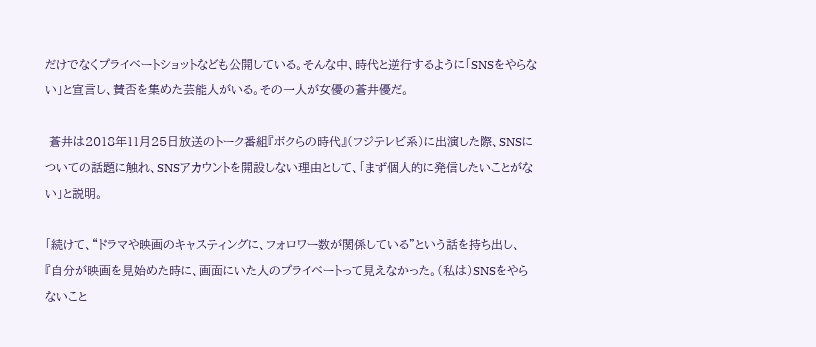だけでなくプライベートショットなども公開している。そんな中、時代と逆行するように「SNSをやらない」と宣言し、賛否を集めた芸能人がいる。その一人が女優の蒼井優だ。

 蒼井は2018年11月25日放送のトーク番組『ボクらの時代』(フジテレビ系)に出演した際、SNSについての話題に触れ、SNSアカウントを開設しない理由として、「まず個人的に発信したいことがない」と説明。

「続けて、“ドラマや映画のキャスティングに、フォロワー数が関係している”という話を持ち出し、『自分が映画を見始めた時に、画面にいた人のプライベートって見えなかった。(私は)SNSをやらないこと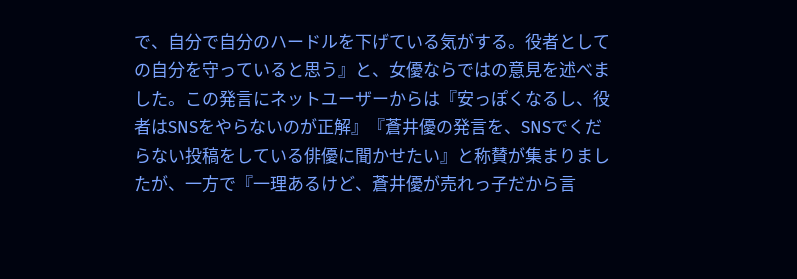で、自分で自分のハードルを下げている気がする。役者としての自分を守っていると思う』と、女優ならではの意見を述べました。この発言にネットユーザーからは『安っぽくなるし、役者はSNSをやらないのが正解』『蒼井優の発言を、SNSでくだらない投稿をしている俳優に聞かせたい』と称賛が集まりましたが、一方で『一理あるけど、蒼井優が売れっ子だから言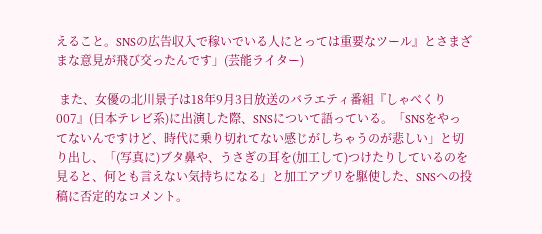えること。SNSの広告収入で稼いでいる人にとっては重要なツール』とさまざまな意見が飛び交ったんです」(芸能ライター)

 また、女優の北川景子は18年9月3日放送のバラエティ番組『しゃべくり007』(日本テレビ系)に出演した際、SNSについて語っている。「SNSをやってないんですけど、時代に乗り切れてない感じがしちゃうのが悲しい」と切り出し、「(写真に)ブタ鼻や、うさぎの耳を(加工して)つけたりしているのを見ると、何とも言えない気持ちになる」と加工アプリを駆使した、SNSへの投稿に否定的なコメント。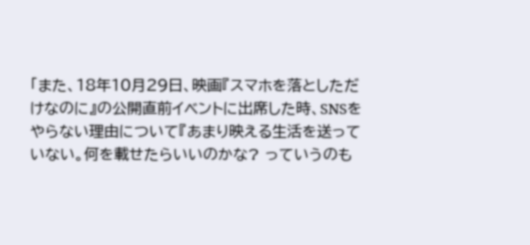「また、18年10月29日、映画『スマホを落としただけなのに』の公開直前イベントに出席した時、SNSをやらない理由について『あまり映える生活を送っていない。何を載せたらいいのかな? っていうのも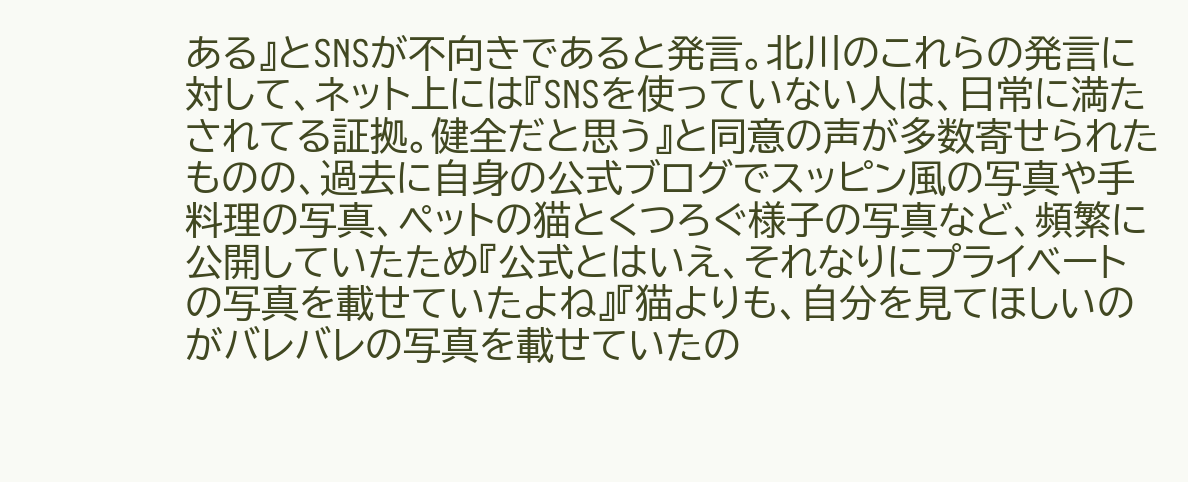ある』とSNSが不向きであると発言。北川のこれらの発言に対して、ネット上には『SNSを使っていない人は、日常に満たされてる証拠。健全だと思う』と同意の声が多数寄せられたものの、過去に自身の公式ブログでスッピン風の写真や手料理の写真、ペットの猫とくつろぐ様子の写真など、頻繁に公開していたため『公式とはいえ、それなりにプライベートの写真を載せていたよね』『猫よりも、自分を見てほしいのがバレバレの写真を載せていたの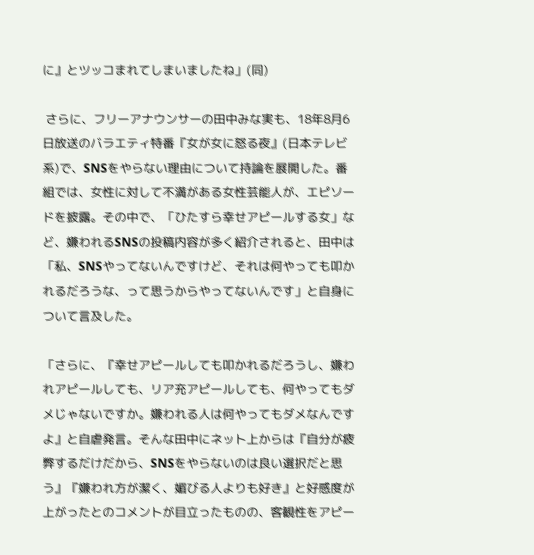に』とツッコまれてしまいましたね」(同)

 さらに、フリーアナウンサーの田中みな実も、18年8月6日放送のバラエティ特番『女が女に怒る夜』(日本テレビ系)で、SNSをやらない理由について持論を展開した。番組では、女性に対して不満がある女性芸能人が、エピソードを披露。その中で、「ひたすら幸せアピールする女」など、嫌われるSNSの投稿内容が多く紹介されると、田中は「私、SNSやってないんですけど、それは何やっても叩かれるだろうな、って思うからやってないんです」と自身について言及した。

「さらに、『幸せアピールしても叩かれるだろうし、嫌われアピールしても、リア充アピールしても、何やってもダメじゃないですか。嫌われる人は何やってもダメなんですよ』と自虐発言。そんな田中にネット上からは『自分が疲弊するだけだから、SNSをやらないのは良い選択だと思う』『嫌われ方が潔く、媚びる人よりも好き』と好感度が上がったとのコメントが目立ったものの、客観性をアピー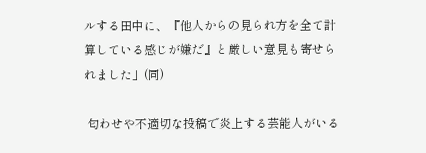ルする田中に、『他人からの見られ方を全て計算している感じが嫌だ』と厳しい意見も寄せられました」(同)

 匂わせや不適切な投稿で炎上する芸能人がいる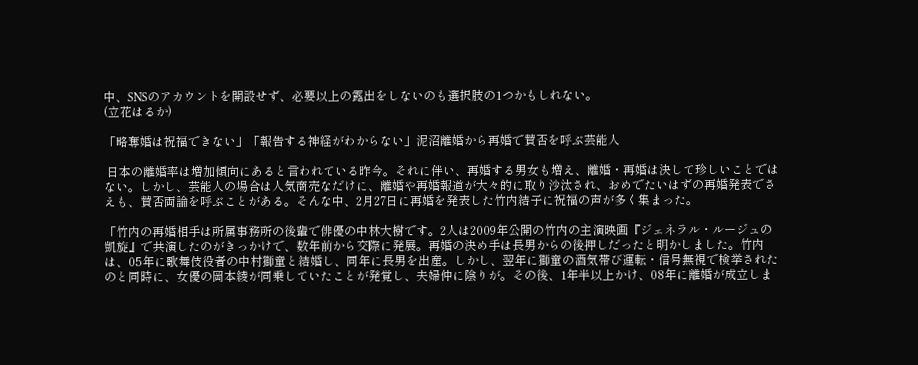中、SNSのアカウントを開設せず、必要以上の露出をしないのも選択肢の1つかもしれない。
(立花はるか)

「略奪婚は祝福できない」「報告する神経がわからない」泥沼離婚から再婚で賛否を呼ぶ芸能人

 日本の離婚率は増加傾向にあると言われている昨今。それに伴い、再婚する男女も増え、離婚・再婚は決して珍しいことではない。しかし、芸能人の場合は人気商売なだけに、離婚や再婚報道が大々的に取り沙汰され、おめでたいはずの再婚発表でさえも、賛否両論を呼ぶことがある。そんな中、2月27日に再婚を発表した竹内結子に祝福の声が多く集まった。

「竹内の再婚相手は所属事務所の後輩で俳優の中林大樹です。2人は2009年公開の竹内の主演映画『ジェネラル・ルージュの凱旋』で共演したのがきっかけで、数年前から交際に発展。再婚の決め手は長男からの後押しだったと明かしました。竹内は、05年に歌舞伎役者の中村獅童と結婚し、同年に長男を出産。しかし、翌年に獅童の酒気帯び運転・信号無視で検挙されたのと同時に、女優の岡本綾が同乗していたことが発覚し、夫婦仲に陰りが。その後、1年半以上かけ、08年に離婚が成立しま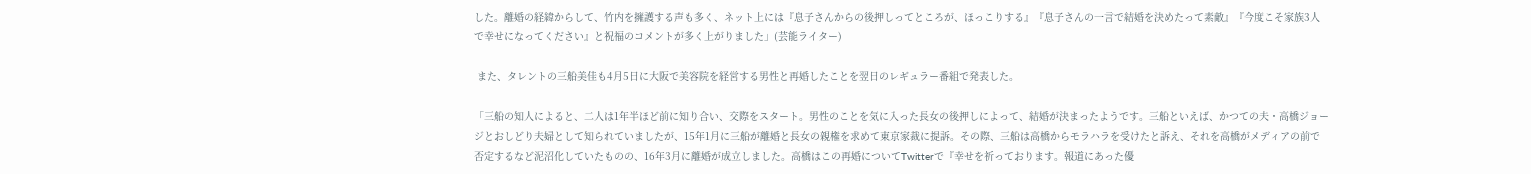した。離婚の経緯からして、竹内を擁護する声も多く、ネット上には『息子さんからの後押しってところが、ほっこりする』『息子さんの一言で結婚を決めたって素敵』『今度こそ家族3人で幸せになってください』と祝福のコメントが多く上がりました」(芸能ライター)

 また、タレントの三船美佳も4月5日に大阪で美容院を経営する男性と再婚したことを翌日のレギュラー番組で発表した。

「三船の知人によると、二人は1年半ほど前に知り合い、交際をスタート。男性のことを気に入った長女の後押しによって、結婚が決まったようです。三船といえば、かつての夫・高橋ジョージとおしどり夫婦として知られていましたが、15年1月に三船が離婚と長女の親権を求めて東京家裁に提訴。その際、三船は高橋からモラハラを受けたと訴え、それを高橋がメディアの前で否定するなど泥沼化していたものの、16年3月に離婚が成立しました。高橋はこの再婚についてTwitterで『幸せを祈っております。報道にあった優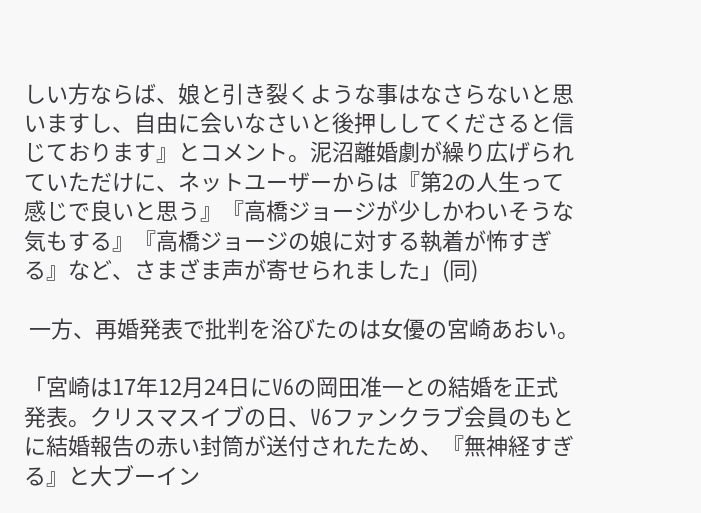しい方ならば、娘と引き裂くような事はなさらないと思いますし、自由に会いなさいと後押ししてくださると信じております』とコメント。泥沼離婚劇が繰り広げられていただけに、ネットユーザーからは『第2の人生って感じで良いと思う』『高橋ジョージが少しかわいそうな気もする』『高橋ジョージの娘に対する執着が怖すぎる』など、さまざま声が寄せられました」(同)

 一方、再婚発表で批判を浴びたのは女優の宮崎あおい。

「宮崎は17年12月24日にV6の岡田准一との結婚を正式発表。クリスマスイブの日、V6ファンクラブ会員のもとに結婚報告の赤い封筒が送付されたため、『無神経すぎる』と大ブーイン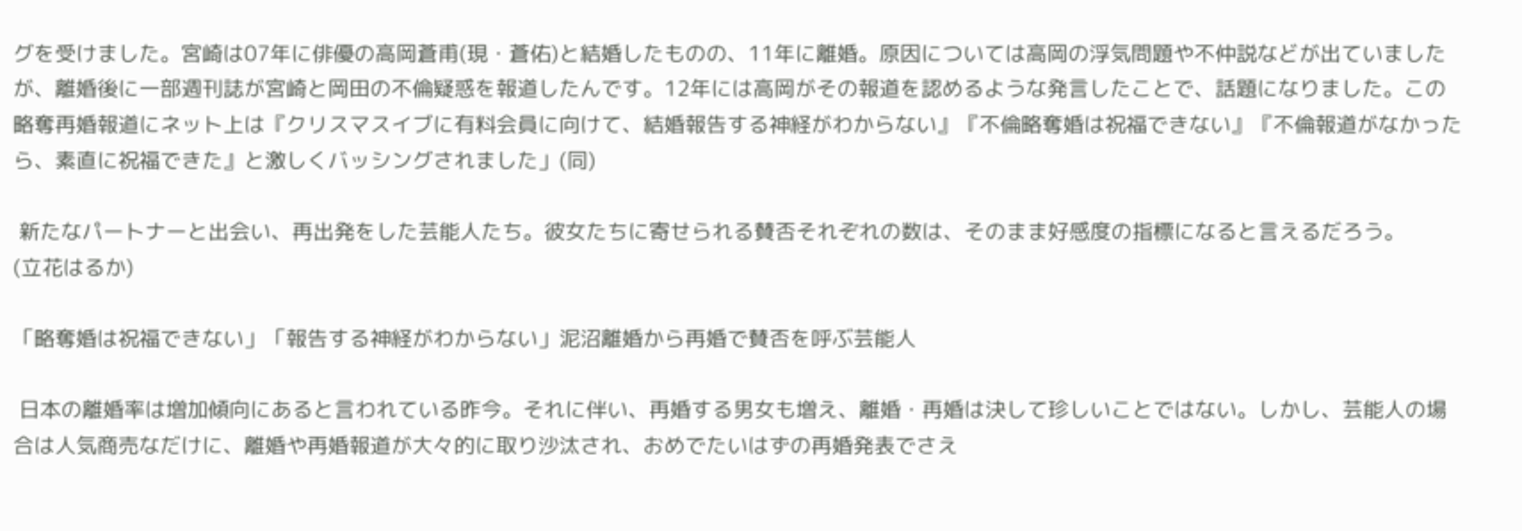グを受けました。宮崎は07年に俳優の高岡蒼甫(現・蒼佑)と結婚したものの、11年に離婚。原因については高岡の浮気問題や不仲説などが出ていましたが、離婚後に一部週刊誌が宮崎と岡田の不倫疑惑を報道したんです。12年には高岡がその報道を認めるような発言したことで、話題になりました。この略奪再婚報道にネット上は『クリスマスイブに有料会員に向けて、結婚報告する神経がわからない』『不倫略奪婚は祝福できない』『不倫報道がなかったら、素直に祝福できた』と激しくバッシングされました」(同)

 新たなパートナーと出会い、再出発をした芸能人たち。彼女たちに寄せられる賛否それぞれの数は、そのまま好感度の指標になると言えるだろう。
(立花はるか)

「略奪婚は祝福できない」「報告する神経がわからない」泥沼離婚から再婚で賛否を呼ぶ芸能人

 日本の離婚率は増加傾向にあると言われている昨今。それに伴い、再婚する男女も増え、離婚・再婚は決して珍しいことではない。しかし、芸能人の場合は人気商売なだけに、離婚や再婚報道が大々的に取り沙汰され、おめでたいはずの再婚発表でさえ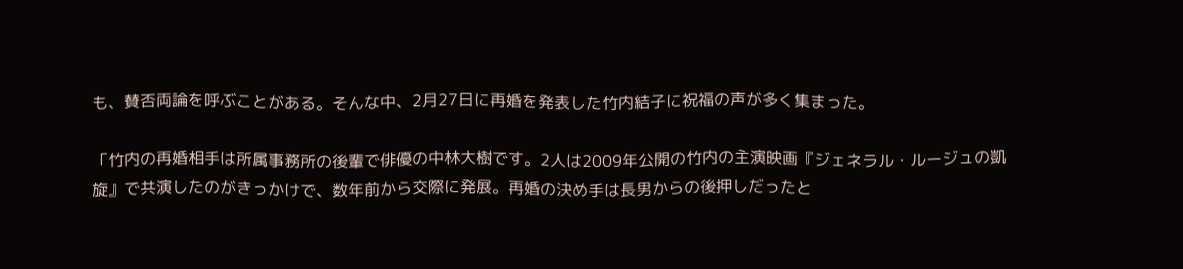も、賛否両論を呼ぶことがある。そんな中、2月27日に再婚を発表した竹内結子に祝福の声が多く集まった。

「竹内の再婚相手は所属事務所の後輩で俳優の中林大樹です。2人は2009年公開の竹内の主演映画『ジェネラル・ルージュの凱旋』で共演したのがきっかけで、数年前から交際に発展。再婚の決め手は長男からの後押しだったと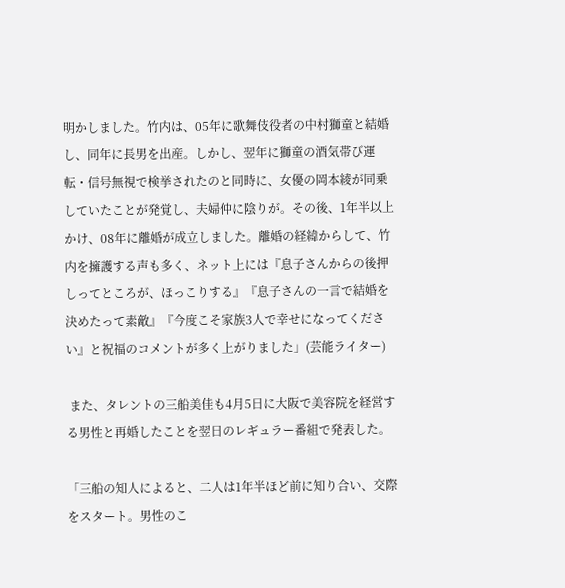明かしました。竹内は、05年に歌舞伎役者の中村獅童と結婚し、同年に長男を出産。しかし、翌年に獅童の酒気帯び運転・信号無視で検挙されたのと同時に、女優の岡本綾が同乗していたことが発覚し、夫婦仲に陰りが。その後、1年半以上かけ、08年に離婚が成立しました。離婚の経緯からして、竹内を擁護する声も多く、ネット上には『息子さんからの後押しってところが、ほっこりする』『息子さんの一言で結婚を決めたって素敵』『今度こそ家族3人で幸せになってください』と祝福のコメントが多く上がりました」(芸能ライター)

 また、タレントの三船美佳も4月5日に大阪で美容院を経営する男性と再婚したことを翌日のレギュラー番組で発表した。

「三船の知人によると、二人は1年半ほど前に知り合い、交際をスタート。男性のこ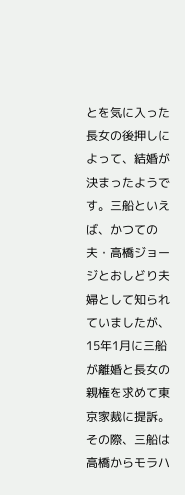とを気に入った長女の後押しによって、結婚が決まったようです。三船といえば、かつての夫・高橋ジョージとおしどり夫婦として知られていましたが、15年1月に三船が離婚と長女の親権を求めて東京家裁に提訴。その際、三船は高橋からモラハ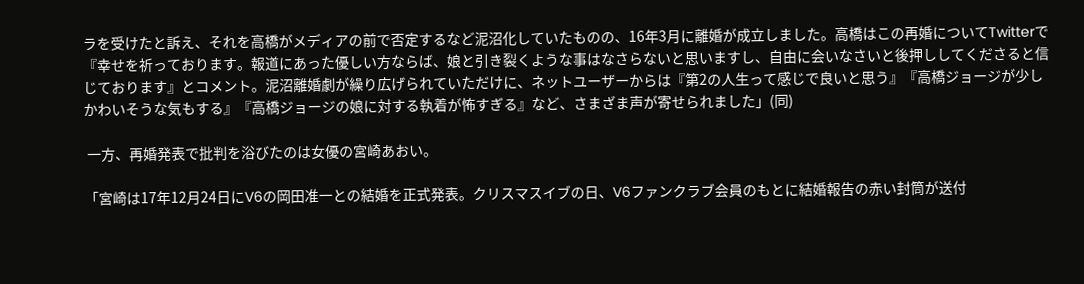ラを受けたと訴え、それを高橋がメディアの前で否定するなど泥沼化していたものの、16年3月に離婚が成立しました。高橋はこの再婚についてTwitterで『幸せを祈っております。報道にあった優しい方ならば、娘と引き裂くような事はなさらないと思いますし、自由に会いなさいと後押ししてくださると信じております』とコメント。泥沼離婚劇が繰り広げられていただけに、ネットユーザーからは『第2の人生って感じで良いと思う』『高橋ジョージが少しかわいそうな気もする』『高橋ジョージの娘に対する執着が怖すぎる』など、さまざま声が寄せられました」(同)

 一方、再婚発表で批判を浴びたのは女優の宮崎あおい。

「宮崎は17年12月24日にV6の岡田准一との結婚を正式発表。クリスマスイブの日、V6ファンクラブ会員のもとに結婚報告の赤い封筒が送付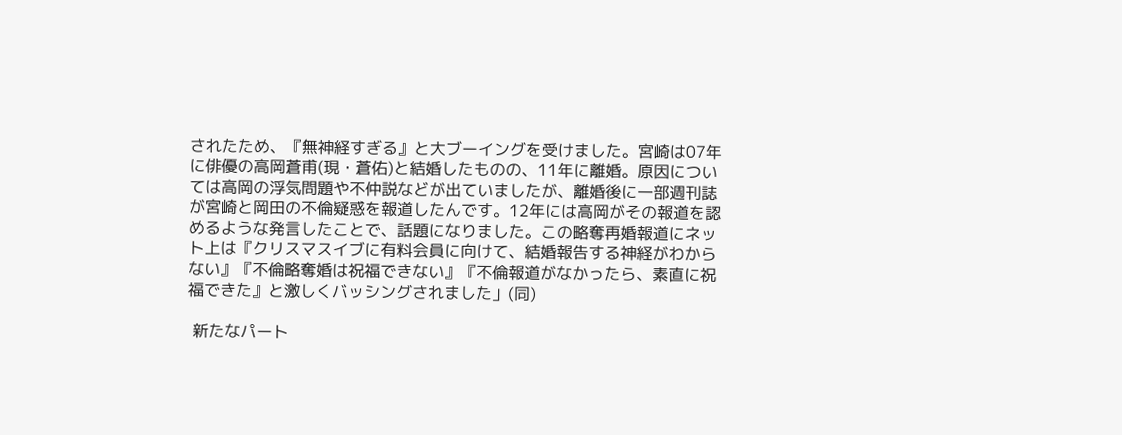されたため、『無神経すぎる』と大ブーイングを受けました。宮崎は07年に俳優の高岡蒼甫(現・蒼佑)と結婚したものの、11年に離婚。原因については高岡の浮気問題や不仲説などが出ていましたが、離婚後に一部週刊誌が宮崎と岡田の不倫疑惑を報道したんです。12年には高岡がその報道を認めるような発言したことで、話題になりました。この略奪再婚報道にネット上は『クリスマスイブに有料会員に向けて、結婚報告する神経がわからない』『不倫略奪婚は祝福できない』『不倫報道がなかったら、素直に祝福できた』と激しくバッシングされました」(同)

 新たなパート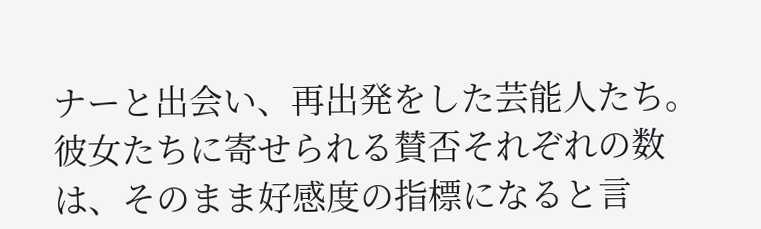ナーと出会い、再出発をした芸能人たち。彼女たちに寄せられる賛否それぞれの数は、そのまま好感度の指標になると言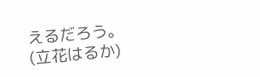えるだろう。
(立花はるか)